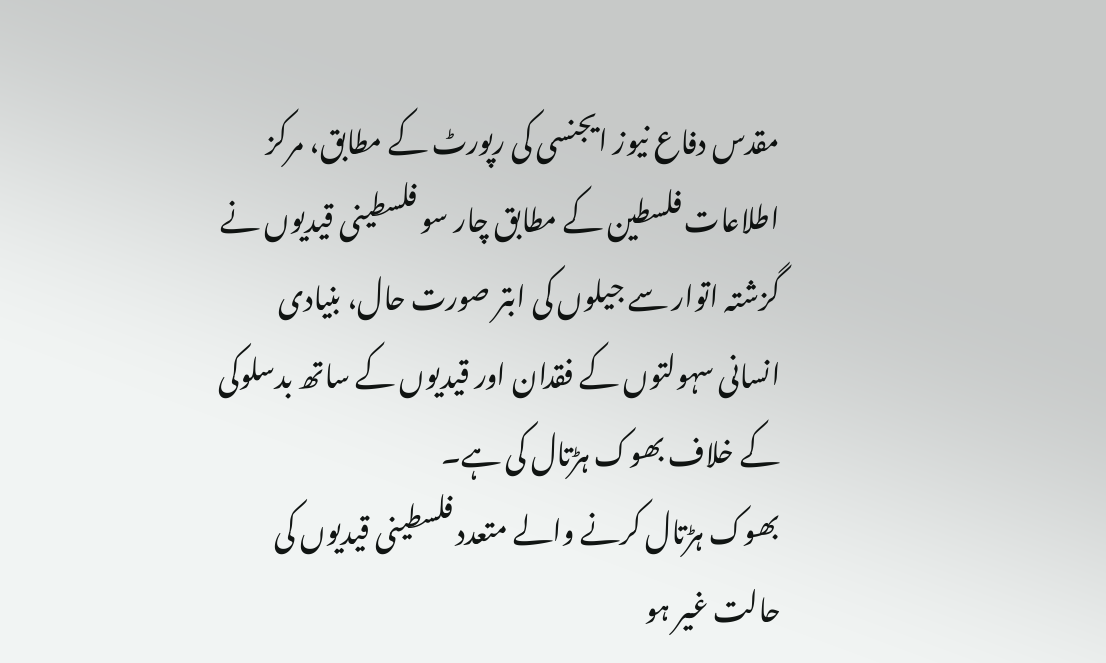مقدس دفاع نیوز ایجنسی کی رپورٹ کے مطابق، مرکز اطلاعات فلسطین کے مطابق چار سو فلسطینی قیدیوں نے گزشتہ اتوار سے جیلوں کی ابتر صورت حال، بنیادی انسانی سہولتوں کے فقدان اور قیدیوں کے ساتھ بدسلوکی کے خلاف بھوک ہڑتال کی ہے۔
بھوک ہڑتال کرنے والے متعدد فلسطینی قیدیوں کی حالت غیر ہو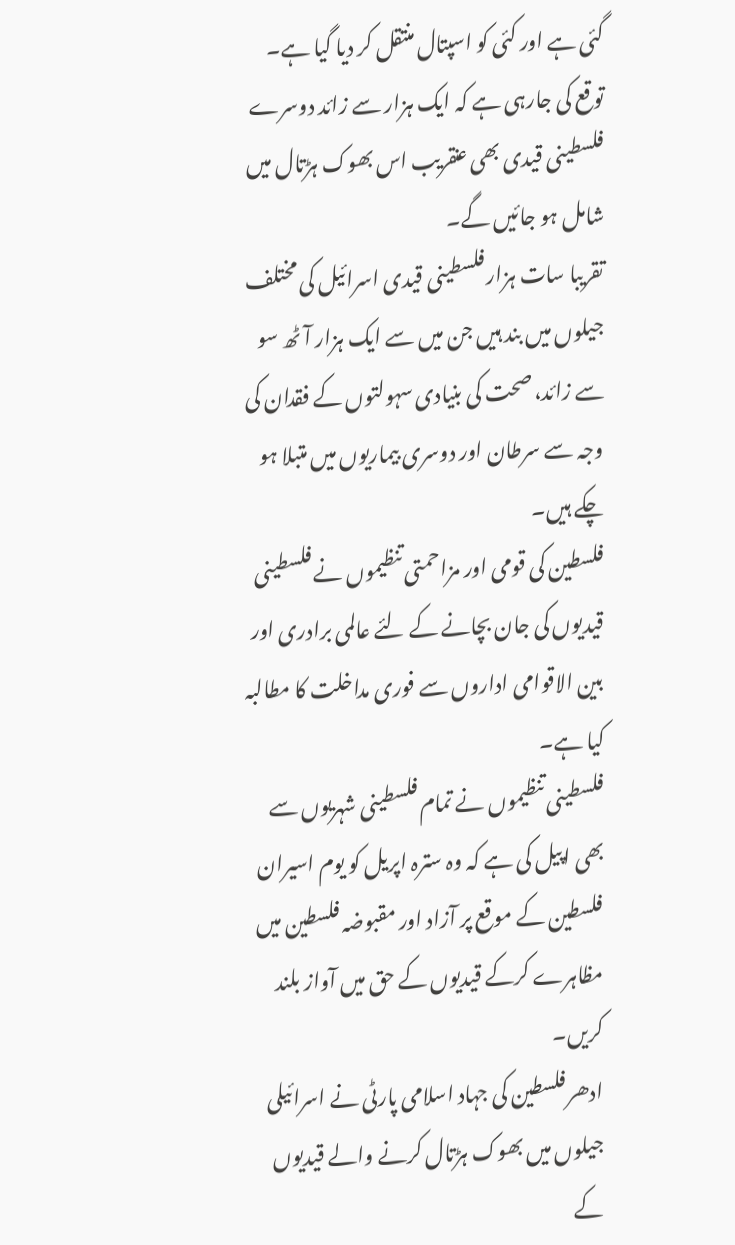گئی ہے اور کئی کو اسپتال منتقل کر دیا گیا ہے۔
توقع کی جارہی ہے کہ ایک ہزار سے زائد دوسرے فلسطینی قیدی بھی عنقریب اس بھوک ہڑتال میں شامل ہو جائیں گے۔
تقریبا سات ہزار فلسطینی قیدی اسرائیل کی مختلف جیلوں میں بند ہیں جن میں سے ایک ہزار آٹھ سو سے زائد، صحت کی بنیادی سہولتوں کے فقدان کی وجہ سے سرطان اور دوسری بیماریوں میں متبلا ہو چکے ہیں۔
فلسطین کی قومی اور مزاحمتی تنظیموں نے فلسطینی قیدیوں کی جان بچانے کے لئے عالمی برادری اور بین الاقوامی اداروں سے فوری مداخلت کا مطالبہ کیا ہے۔
فلسطینی تنظیموں نے تمام فلسطینی شہریوں سے بھی اپیل کی ہے کہ وہ سترہ اپریل کو یوم اسیران فلسطین کے موقع پر آزاد اور مقبوضہ فلسطین میں مظاہرے کرکے قیدیوں کے حق میں آواز بلند کریں۔
ادھر فلسطین کی جہاد اسلامی پارٹی نے اسرائیلی جیلوں میں بھوک ہڑتال کرنے والے قیدیوں کے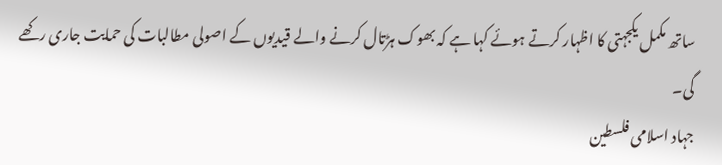ساتھ مکمل یکجہتی کا اظہار کرتے ہوئے کہا ہے کہ بھوک ہڑتال کرنے والے قیدیوں کے اصولی مطالبات کی حمایت جاری رکھے گی۔
جہاد اسلامی فلسطین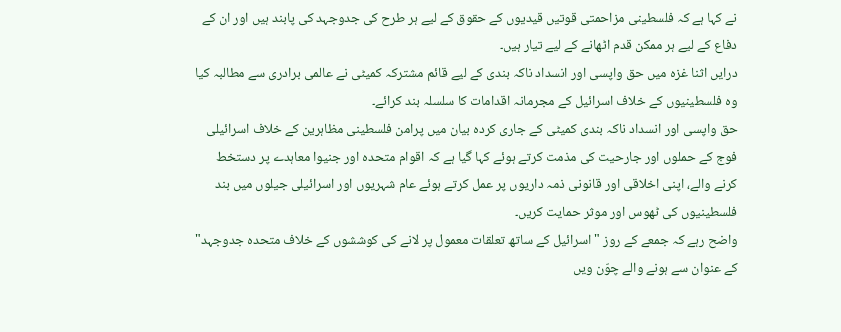نے کہا ہے کہ فلسطینی مزاحمتی قوتیں قیدیوں کے حقوق کے لیے ہر طرح کی جدوجہد کی پابند ہیں اور ان کے دفاع کے لیے ہر ممکن قدم اٹھانے کے لیے تیار ہیں۔
درایں اثنا غزہ میں حق واپسی اور انسداد ناکہ بندی کے لیے قائم مشترکہ کمیٹی نے عالمی برادری سے مطالبہ کیا وہ فلسطینیوں کے خلاف اسرائیل کے مجرمانہ اقدامات کا سلسلہ بند کرائے۔
حق واپسی اور انسداد ناکہ بندی کمیٹی کے جاری کردہ بیان میں پرامن فلسطینی مظاہرین کے خلاف اسرائیلی فوج کے حملوں اور جارحیت کی مذمت کرتے ہوئے کہا گیا ہے کہ اقوام متحدہ اور جنیوا معاہدے پر دستخط کرنے والے، اپنی اخلاقی اور قانونی ذمہ داریوں پر عمل کرتے ہوئے عام شہریوں اور اسرائیلی جیلوں میں بند فلسطینیوں کی ٹھوس اور موثر حمایت کریں۔
واضح رہے کہ جمعے کے روز "اسرائیل کے ساتھ تعلقات معمول پر لانے کی کوششوں کے خلاف متحدہ جدوجہد" کے عنوان سے ہونے والے چوّن ویں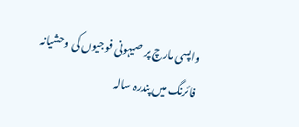واپسی مارچ پر صیہونی فوجیوں کی وحشیانہ فائرنگ میں پندرہ سالہ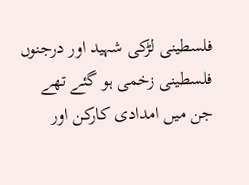فلسطینی لڑکی شہید اور درجنوں فلسطینی زخمی ہو گئے تھے جن میں امدادی کارکن اور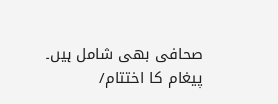صحافی بھی شامل ہیں۔
پیغام کا اختتام/